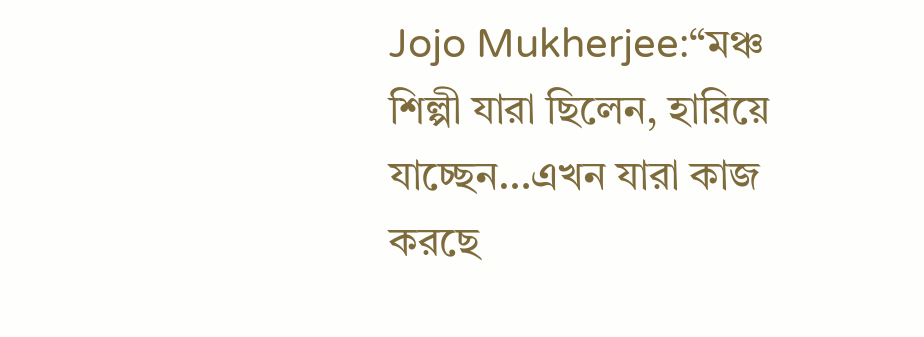Jojo Mukherjee:“মঞ্চ শিল্পী যারা ছিলেন, হারিয়ে যাচ্ছেন…এখন যারা কাজ করছে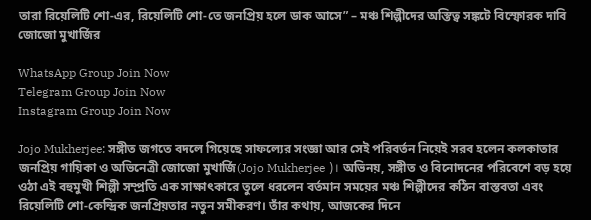তারা রিয়েলিটি শো-এর, রিয়েলিটি শো-তে জনপ্রিয় হলে ডাক আসে” – মঞ্চ শিল্পীদের অস্তিত্ব সঙ্কটে বিস্ফোরক দাবি জোজো মুখার্জির

WhatsApp Group Join Now
Telegram Group Join Now
Instagram Group Join Now

Jojo Mukherjee: সঙ্গীত জগতে বদলে গিয়েছে সাফল্যের সংজ্ঞা আর সেই পরিবর্তন নিয়েই সরব হলেন কলকাতার জনপ্রিয় গায়িকা ও অভিনেত্রী জোজো মুখার্জি(Jojo Mukherjee )। অভিনয়, সঙ্গীত ও বিনোদনের পরিবেশে বড় হয়ে ওঠা এই বহুমুখী শিল্পী সম্প্রতি এক সাক্ষাৎকারে তুলে ধরলেন বর্তমান সময়ের মঞ্চ শিল্পীদের কঠিন বাস্তবতা এবং রিয়েলিটি শো-কেন্দ্রিক জনপ্রিয়তার নতুন সমীকরণ। তাঁর কথায়, আজকের দিনে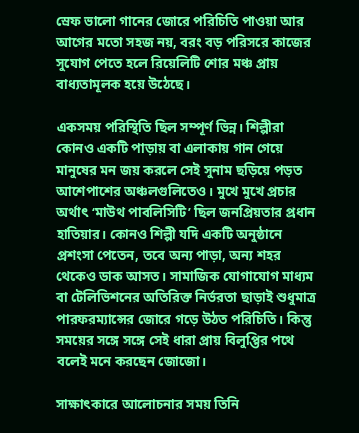স্রেফ ভালো গানের জোরে পরিচিতি পাওয়া আর আগের মতো সহজ নয়, বরং বড় পরিসরে কাজের সুযোগ পেতে হলে রিয়েলিটি শোর মঞ্চ প্রায় বাধ্যতামূলক হয়ে উঠেছে।

একসময় পরিস্থিতি ছিল সম্পূর্ণ ভিন্ন। শিল্পীরা কোনও একটি পাড়ায় বা এলাকায় গান গেয়ে মানুষের মন জয় করলে সেই সুনাম ছড়িয়ে পড়ত আশেপাশের অঞ্চলগুলিতেও। মুখে মুখে প্রচার অর্থাৎ ‘মাউথ পাবলিসিটি’ ছিল জনপ্রিয়তার প্রধান হাতিয়ার। কোনও শিল্পী যদি একটি অনুষ্ঠানে প্রশংসা পেতেন, তবে অন্য পাড়া, অন্য শহর থেকেও ডাক আসত। সামাজিক যোগাযোগ মাধ্যম বা টেলিভিশনের অতিরিক্ত নির্ভরতা ছাড়াই শুধুমাত্র পারফরম্যান্সের জোরে গড়ে উঠত পরিচিতি। কিন্তু সময়ের সঙ্গে সঙ্গে সেই ধারা প্রায় বিলুপ্তির পথে বলেই মনে করছেন জোজো।

সাক্ষাৎকারে আলোচনার সময় তিনি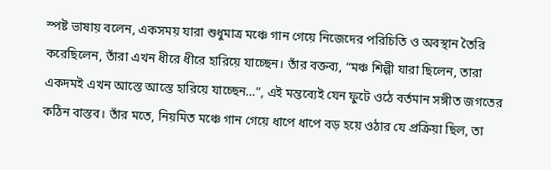স্পষ্ট ভাষায় বলেন, একসময় যারা শুধুমাত্র মঞ্চে গান গেয়ে নিজেদের পরিচিতি ও অবস্থান তৈরি করেছিলেন, তাঁরা এখন ধীরে ধীরে হারিয়ে যাচ্ছেন। তাঁর বক্তব্য, “মঞ্চ শিল্পী যারা ছিলেন, তারা একদমই এখন আস্তে আস্তে হারিয়ে যাচ্ছেন…”, এই মন্তব্যেই যেন ফুটে ওঠে বর্তমান সঙ্গীত জগতের কঠিন বাস্তব। তাঁর মতে, নিয়মিত মঞ্চে গান গেয়ে ধাপে ধাপে বড় হয়ে ওঠার যে প্রক্রিয়া ছিল, তা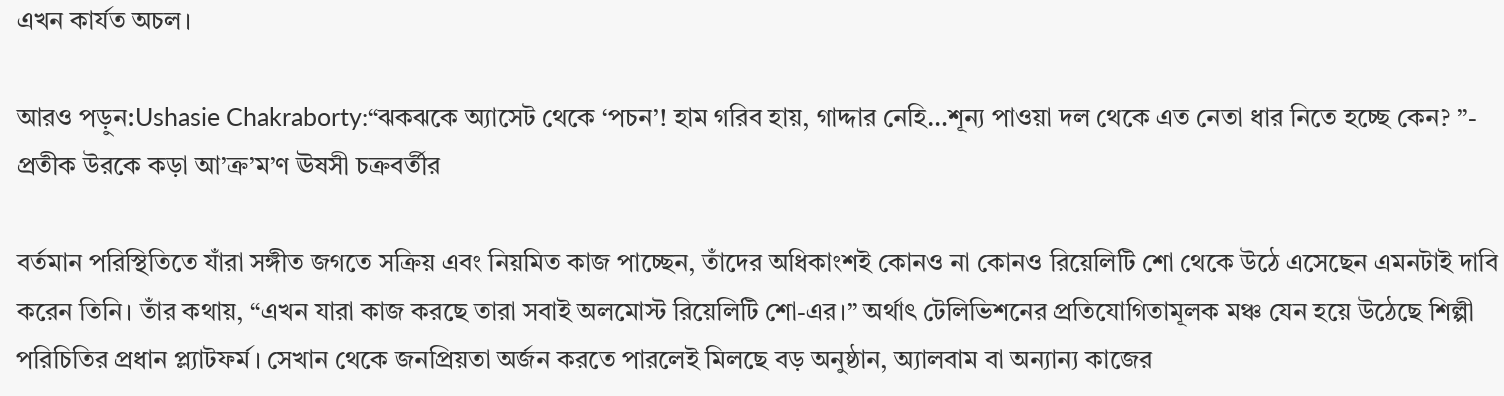এখন কার্যত অচল।

আরও পড়ুন:Ushasie Chakraborty:“ঝকঝকে অ্যাসেট থেকে ‘পচন’! হাম গরিব হায়, গাদ্দার নেহি…শূন্য পাওয়া দল থেকে এত নেতা ধার নিতে হচ্ছে কেন? ”- প্রতীক উরকে কড়া আ’ক্র’ম’ণ ঊষসী চক্রবর্তীর

বর্তমান পরিস্থিতিতে যাঁরা সঙ্গীত জগতে সক্রিয় এবং নিয়মিত কাজ পাচ্ছেন, তাঁদের অধিকাংশই কোনও না কোনও রিয়েলিটি শো থেকে উঠে এসেছেন এমনটাই দাবি করেন তিনি। তাঁর কথায়, “এখন যারা কাজ করছে তারা সবাই অলমোস্ট রিয়েলিটি শো-এর।” অর্থাৎ টেলিভিশনের প্রতিযোগিতামূলক মঞ্চ যেন হয়ে উঠেছে শিল্পী পরিচিতির প্রধান প্ল্যাটফর্ম। সেখান থেকে জনপ্রিয়তা অর্জন করতে পারলেই মিলছে বড় অনুষ্ঠান, অ্যালবাম বা অন্যান্য কাজের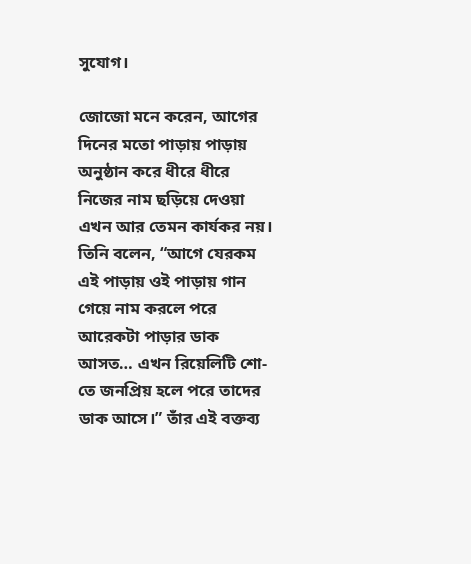সুযোগ।

জোজো মনে করেন, আগের দিনের মতো পাড়ায় পাড়ায় অনুষ্ঠান করে ধীরে ধীরে নিজের নাম ছড়িয়ে দেওয়া এখন আর তেমন কার্যকর নয়। তিনি বলেন, “আগে যেরকম এই পাড়ায় ওই পাড়ায় গান গেয়ে নাম করলে পরে আরেকটা পাড়ার ডাক আসত… এখন রিয়েলিটি শো-তে জনপ্রিয় হলে পরে তাদের ডাক আসে।” তাঁর এই বক্তব্য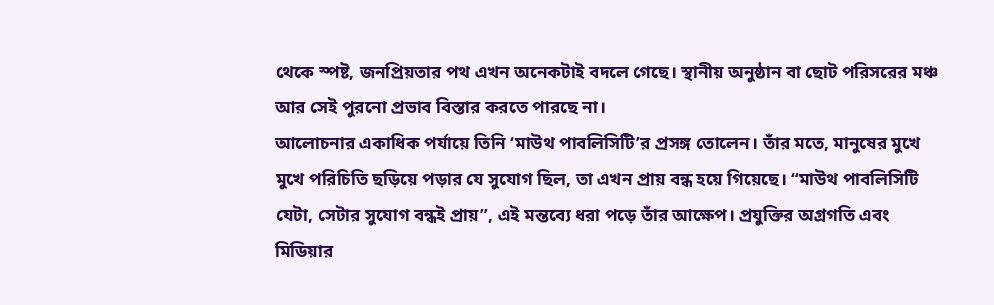থেকে স্পষ্ট, জনপ্রিয়তার পথ এখন অনেকটাই বদলে গেছে। স্থানীয় অনুষ্ঠান বা ছোট পরিসরের মঞ্চ আর সেই পুরনো প্রভাব বিস্তার করতে পারছে না।
আলোচনার একাধিক পর্যায়ে তিনি ‘মাউথ পাবলিসিটি’র প্রসঙ্গ তোলেন। তাঁর মতে, মানুষের মুখে মুখে পরিচিতি ছড়িয়ে পড়ার যে সুযোগ ছিল, তা এখন প্রায় বন্ধ হয়ে গিয়েছে। “মাউথ পাবলিসিটি যেটা, সেটার সুযোগ বন্ধই প্রায়”, এই মন্তব্যে ধরা পড়ে তাঁর আক্ষেপ। প্রযুক্তির অগ্রগতি এবং মিডিয়ার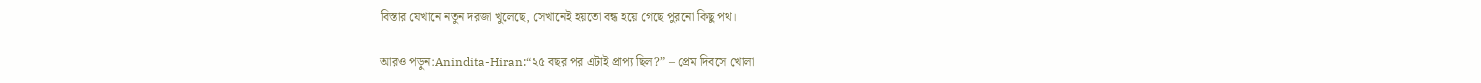বিস্তার যেখানে নতুন দরজা খুলেছে, সেখানেই হয়তো বন্ধ হয়ে গেছে পুরনো কিছু পথ।

আরও পড়ুন:Anindita-Hiran:“২৫ বছর পর এটাই প্রাপ্য ছিল?” – প্রেম দিবসে খোলা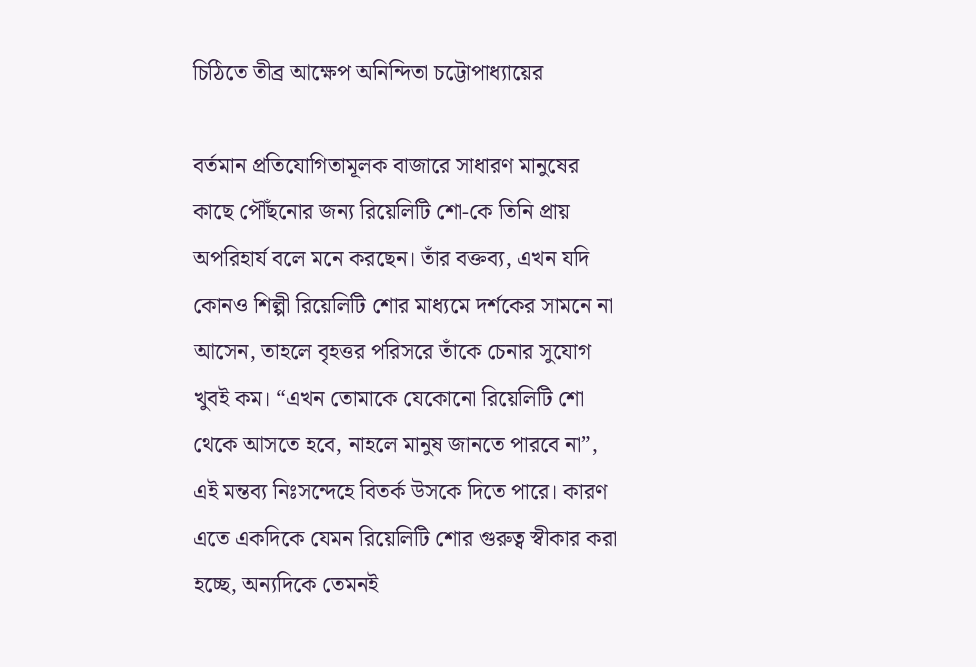চিঠিতে তীব্র আক্ষেপ অনিন্দিতা চট্টোপাধ্যায়ের

বর্তমান প্রতিযোগিতামূলক বাজারে সাধারণ মানুষের কাছে পৌঁছনোর জন্য রিয়েলিটি শো-কে তিনি প্রায় অপরিহার্য বলে মনে করছেন। তাঁর বক্তব্য, এখন যদি কোনও শিল্পী রিয়েলিটি শোর মাধ্যমে দর্শকের সামনে না আসেন, তাহলে বৃহত্তর পরিসরে তাঁকে চেনার সুযোগ খুবই কম। “এখন তোমাকে যেকোনো রিয়েলিটি শো থেকে আসতে হবে, নাহলে মানুষ জানতে পারবে না”, এই মন্তব্য নিঃসন্দেহে বিতর্ক উসকে দিতে পারে। কারণ এতে একদিকে যেমন রিয়েলিটি শোর গুরুত্ব স্বীকার করা হচ্ছে, অন্যদিকে তেমনই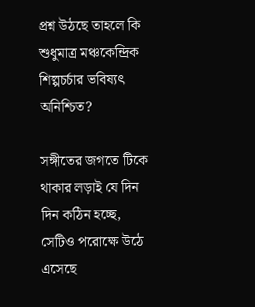প্রশ্ন উঠছে তাহলে কি শুধুমাত্র মঞ্চকেন্দ্রিক শিল্পচর্চার ভবিষ্যৎ অনিশ্চিত?

সঙ্গীতের জগতে টিকে থাকার লড়াই যে দিন দিন কঠিন হচ্ছে, সেটিও পরোক্ষে উঠে এসেছে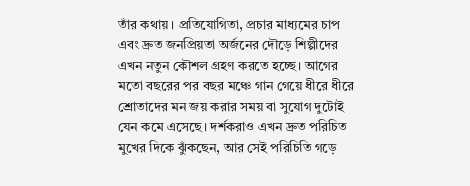তাঁর কথায়। প্রতিযোগিতা, প্রচার মাধ্যমের চাপ এবং দ্রুত জনপ্রিয়তা অর্জনের দৌড়ে শিল্পীদের এখন নতুন কৌশল গ্রহণ করতে হচ্ছে। আগের মতো বছরের পর বছর মঞ্চে গান গেয়ে ধীরে ধীরে শ্রোতাদের মন জয় করার সময় বা সুযোগ দুটোই যেন কমে এসেছে। দর্শকরাও এখন দ্রুত পরিচিত মুখের দিকে ঝুঁকছেন, আর সেই পরিচিতি গড়ে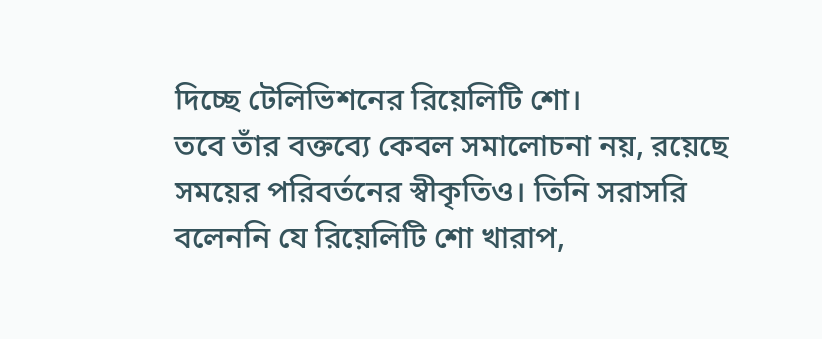দিচ্ছে টেলিভিশনের রিয়েলিটি শো।
তবে তাঁর বক্তব্যে কেবল সমালোচনা নয়, রয়েছে সময়ের পরিবর্তনের স্বীকৃতিও। তিনি সরাসরি বলেননি যে রিয়েলিটি শো খারাপ,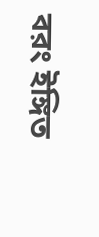বরং ইঙ্গিত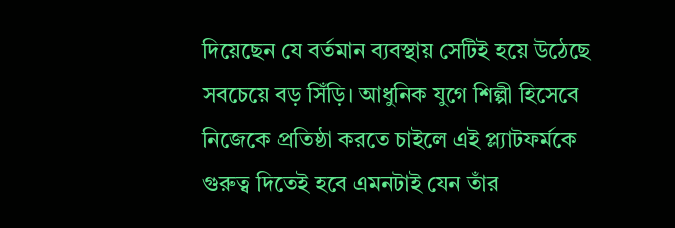দিয়েছেন যে বর্তমান ব্যবস্থায় সেটিই হয়ে উঠেছে সবচেয়ে বড় সিঁড়ি। আধুনিক যুগে শিল্পী হিসেবে নিজেকে প্রতিষ্ঠা করতে চাইলে এই প্ল্যাটফর্মকে গুরুত্ব দিতেই হবে এমনটাই যেন তাঁর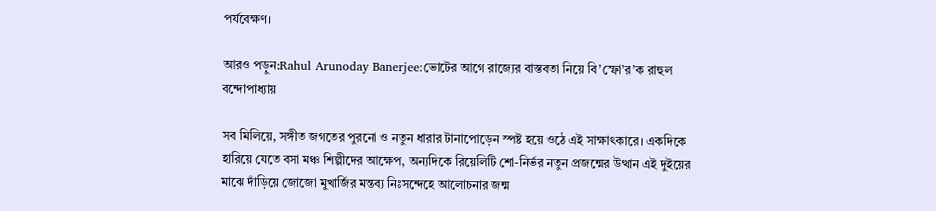পর্যবেক্ষণ।

আরও পড়ুন:Rahul Arunoday Banerjee:ভোটের আগে রাজ্যের বাস্তবতা নিয়ে বি’স্ফো’র’ক রাহুল বন্দোপাধ্যায়

সব মিলিয়ে, সঙ্গীত জগতের পুরনো ও নতুন ধারার টানাপোড়েন স্পষ্ট হয়ে ওঠে এই সাক্ষাৎকারে। একদিকে হারিয়ে যেতে বসা মঞ্চ শিল্পীদের আক্ষেপ, অন্যদিকে রিয়েলিটি শো-নির্ভর নতুন প্রজন্মের উত্থান এই দুইয়ের মাঝে দাঁড়িয়ে জোজো মুখার্জির মন্তব্য নিঃসন্দেহে আলোচনার জন্ম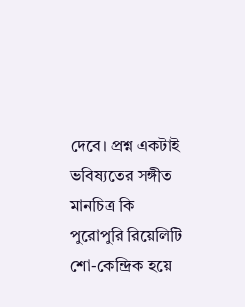দেবে। প্রশ্ন একটাই ভবিষ্যতের সঙ্গীত মানচিত্র কি পুরোপুরি রিয়েলিটি শো-কেন্দ্রিক হয়ে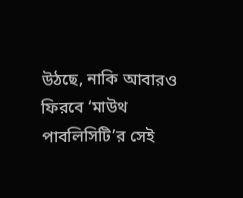উঠছে, নাকি আবারও ফিরবে ‘মাউথ পাবলিসিটি’র সেই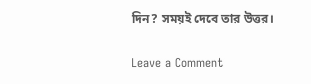দিন? সময়ই দেবে তার উত্তর।

Leave a Comment